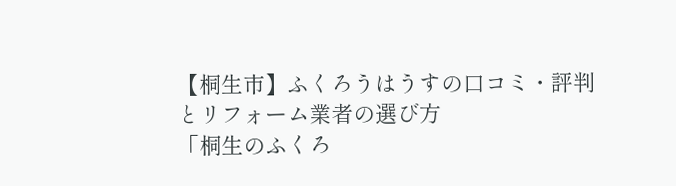【桐生市】ふくろうはうすの口コミ・評判とリフォーム業者の選び方
「桐生のふくろ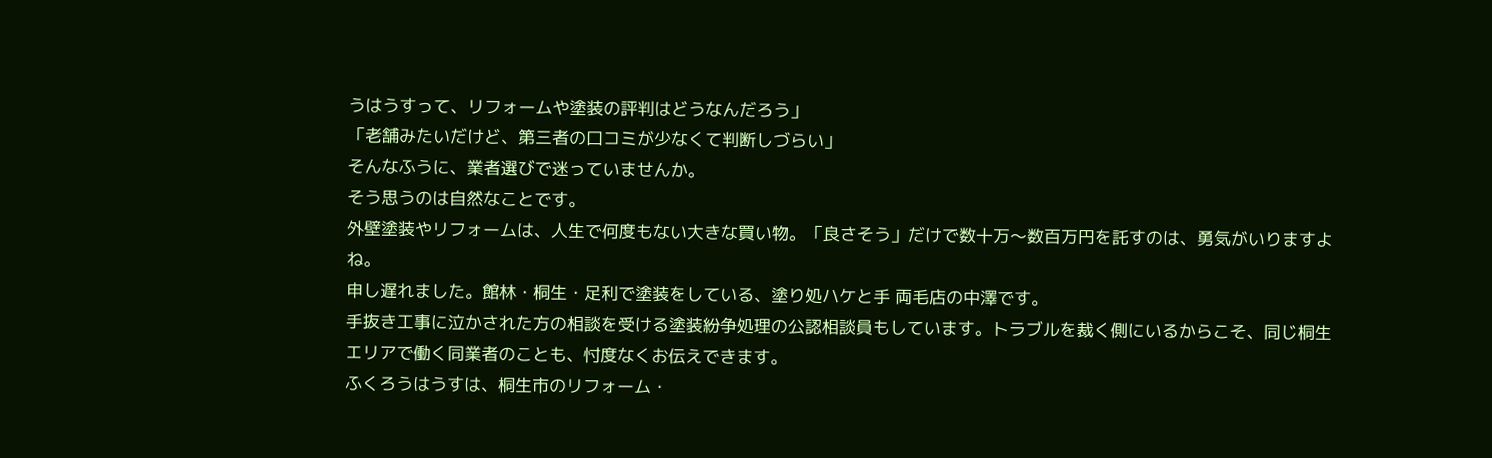うはうすって、リフォームや塗装の評判はどうなんだろう」
「老舗みたいだけど、第三者の口コミが少なくて判断しづらい」
そんなふうに、業者選びで迷っていませんか。
そう思うのは自然なことです。
外壁塗装やリフォームは、人生で何度もない大きな買い物。「良さそう」だけで数十万〜数百万円を託すのは、勇気がいりますよね。
申し遅れました。館林・桐生・足利で塗装をしている、塗り処ハケと手 両毛店の中澤です。
手抜き工事に泣かされた方の相談を受ける塗装紛争処理の公認相談員もしています。トラブルを裁く側にいるからこそ、同じ桐生エリアで働く同業者のことも、忖度なくお伝えできます。
ふくろうはうすは、桐生市のリフォーム・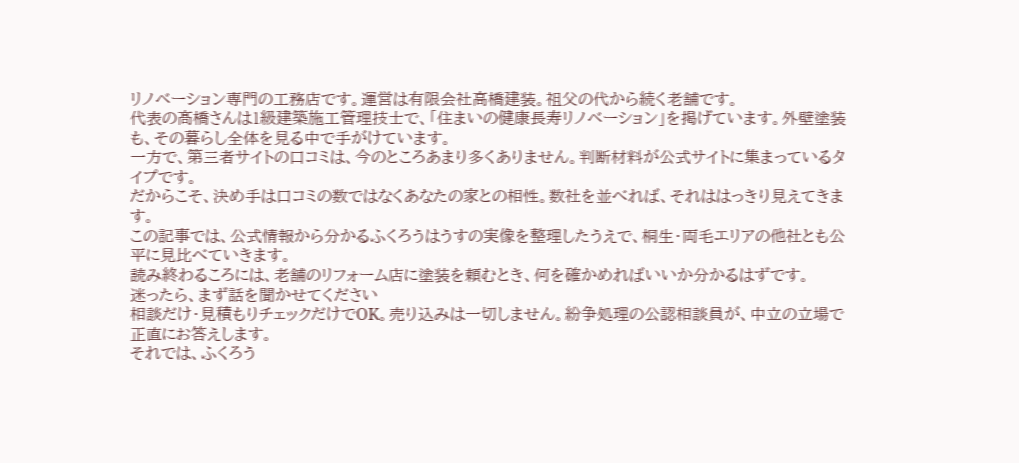リノベーション専門の工務店です。運営は有限会社高橋建装。祖父の代から続く老舗です。
代表の髙橋さんは1級建築施工管理技士で、「住まいの健康長寿リノベーション」を掲げています。外壁塗装も、その暮らし全体を見る中で手がけています。
一方で、第三者サイトの口コミは、今のところあまり多くありません。判断材料が公式サイトに集まっているタイプです。
だからこそ、決め手は口コミの数ではなくあなたの家との相性。数社を並べれば、それははっきり見えてきます。
この記事では、公式情報から分かるふくろうはうすの実像を整理したうえで、桐生・両毛エリアの他社とも公平に見比べていきます。
読み終わるころには、老舗のリフォーム店に塗装を頼むとき、何を確かめればいいか分かるはずです。
迷ったら、まず話を聞かせてください
相談だけ・見積もりチェックだけでOK。売り込みは一切しません。紛争処理の公認相談員が、中立の立場で正直にお答えします。
それでは、ふくろう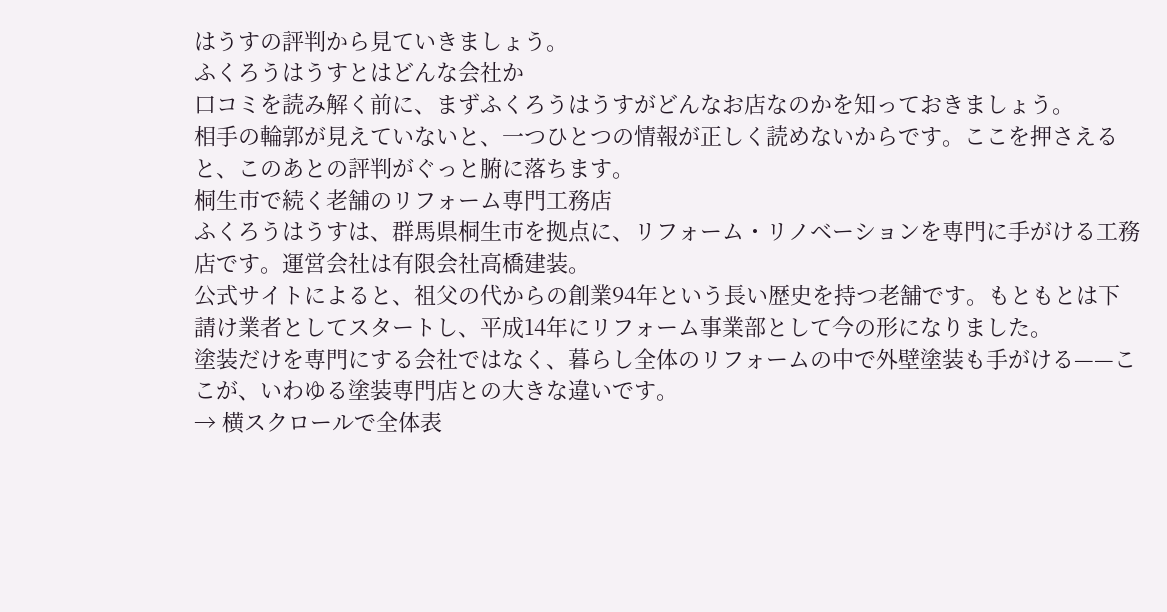はうすの評判から見ていきましょう。
ふくろうはうすとはどんな会社か
口コミを読み解く前に、まずふくろうはうすがどんなお店なのかを知っておきましょう。
相手の輪郭が見えていないと、一つひとつの情報が正しく読めないからです。ここを押さえると、このあとの評判がぐっと腑に落ちます。
桐生市で続く老舗のリフォーム専門工務店
ふくろうはうすは、群馬県桐生市を拠点に、リフォーム・リノベーションを専門に手がける工務店です。運営会社は有限会社高橋建装。
公式サイトによると、祖父の代からの創業94年という長い歴史を持つ老舗です。もともとは下請け業者としてスタートし、平成14年にリフォーム事業部として今の形になりました。
塗装だけを専門にする会社ではなく、暮らし全体のリフォームの中で外壁塗装も手がける——ここが、いわゆる塗装専門店との大きな違いです。
→ 横スクロールで全体表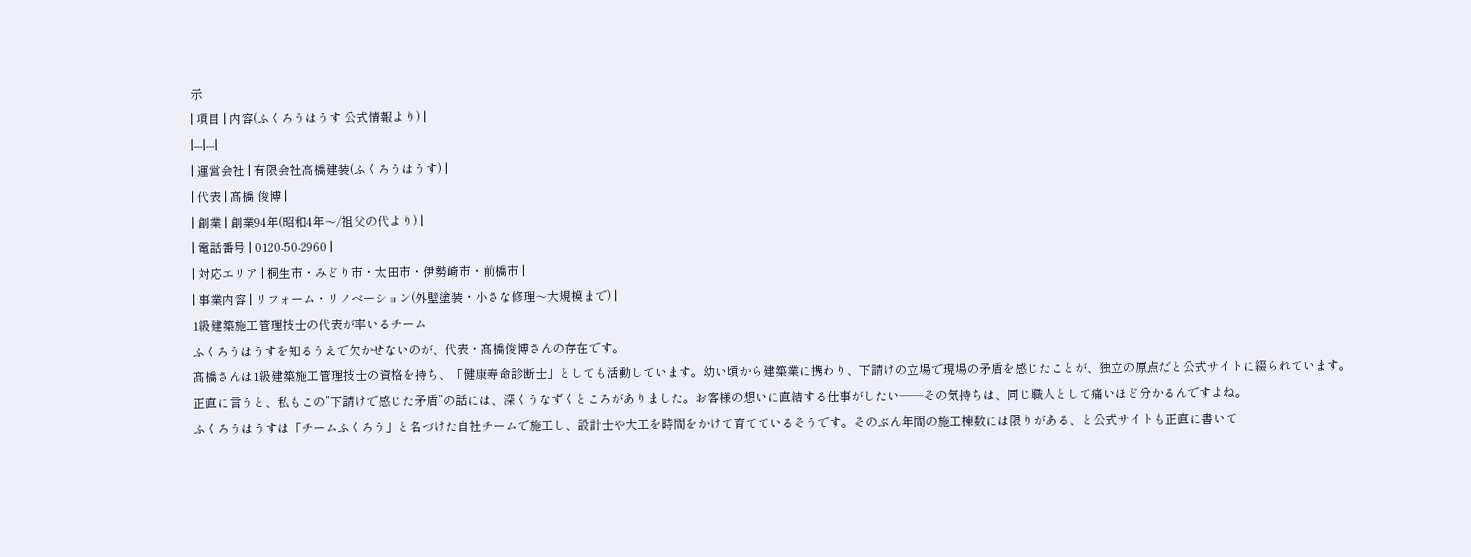示
| 項目 | 内容(ふくろうはうす 公式情報より) |
|---|---|
| 運営会社 | 有限会社高橋建装(ふくろうはうす) |
| 代表 | 髙橋 俊博 |
| 創業 | 創業94年(昭和4年〜/祖父の代より) |
| 電話番号 | 0120-50-2960 |
| 対応エリア | 桐生市・みどり市・太田市・伊勢崎市・前橋市 |
| 事業内容 | リフォーム・リノベーション(外壁塗装・小さな修理〜大規模まで) |
1級建築施工管理技士の代表が率いるチーム
ふくろうはうすを知るうえで欠かせないのが、代表・髙橋俊博さんの存在です。
髙橋さんは1級建築施工管理技士の資格を持ち、「健康寿命診断士」としても活動しています。幼い頃から建築業に携わり、下請けの立場で現場の矛盾を感じたことが、独立の原点だと公式サイトに綴られています。
正直に言うと、私もこの”下請けで感じた矛盾”の話には、深くうなずくところがありました。お客様の想いに直結する仕事がしたい——その気持ちは、同じ職人として痛いほど分かるんですよね。
ふくろうはうすは「チームふくろう」と名づけた自社チームで施工し、設計士や大工を時間をかけて育てているそうです。そのぶん年間の施工棟数には限りがある、と公式サイトも正直に書いて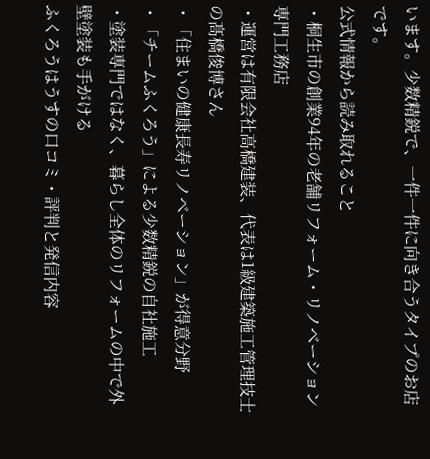います。少数精鋭で、一件一件に向き合うタイプのお店です。
公式情報から読み取れること
・桐生市の創業94年の老舗リフォーム・リノベーション専門工務店
・運営は有限会社高橋建装、代表は1級建築施工管理技士の髙橋俊博さん
・「住まいの健康長寿リノベーション」が得意分野
・「チームふくろう」による少数精鋭の自社施工
・塗装専門ではなく、暮らし全体のリフォームの中で外壁塗装も手がける
ふくろうはうすの口コミ・評判と発信内容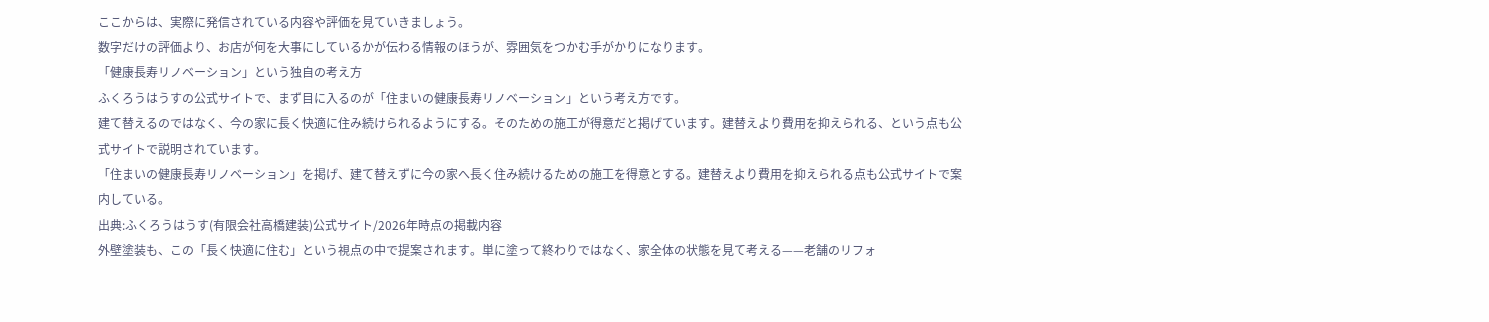ここからは、実際に発信されている内容や評価を見ていきましょう。
数字だけの評価より、お店が何を大事にしているかが伝わる情報のほうが、雰囲気をつかむ手がかりになります。
「健康長寿リノベーション」という独自の考え方
ふくろうはうすの公式サイトで、まず目に入るのが「住まいの健康長寿リノベーション」という考え方です。
建て替えるのではなく、今の家に長く快適に住み続けられるようにする。そのための施工が得意だと掲げています。建替えより費用を抑えられる、という点も公式サイトで説明されています。
「住まいの健康長寿リノベーション」を掲げ、建て替えずに今の家へ長く住み続けるための施工を得意とする。建替えより費用を抑えられる点も公式サイトで案内している。
出典:ふくろうはうす(有限会社高橋建装)公式サイト/2026年時点の掲載内容
外壁塗装も、この「長く快適に住む」という視点の中で提案されます。単に塗って終わりではなく、家全体の状態を見て考える——老舗のリフォ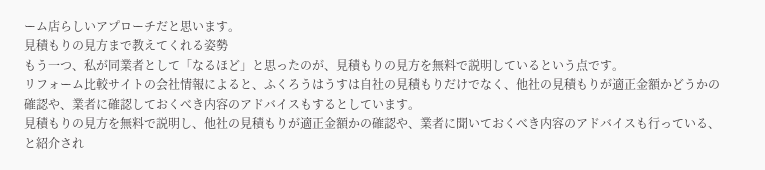ーム店らしいアプローチだと思います。
見積もりの見方まで教えてくれる姿勢
もう一つ、私が同業者として「なるほど」と思ったのが、見積もりの見方を無料で説明しているという点です。
リフォーム比較サイトの会社情報によると、ふくろうはうすは自社の見積もりだけでなく、他社の見積もりが適正金額かどうかの確認や、業者に確認しておくべき内容のアドバイスもするとしています。
見積もりの見方を無料で説明し、他社の見積もりが適正金額かの確認や、業者に聞いておくべき内容のアドバイスも行っている、と紹介され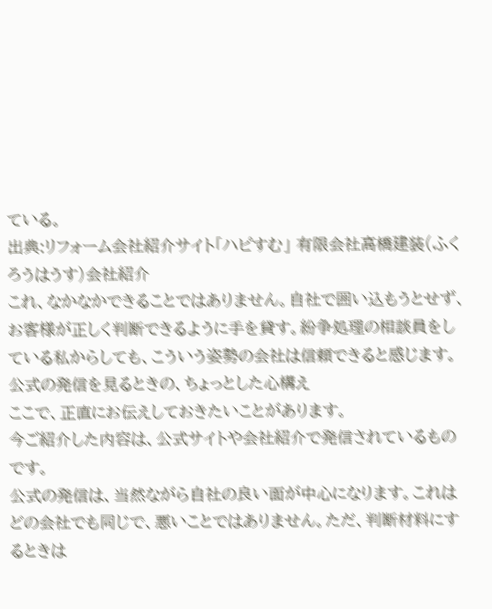ている。
出典:リフォーム会社紹介サイト「ハピすむ」 有限会社高橋建装(ふくろうはうす)会社紹介
これ、なかなかできることではありません。自社で囲い込もうとせず、お客様が正しく判断できるように手を貸す。紛争処理の相談員をしている私からしても、こういう姿勢の会社は信頼できると感じます。
公式の発信を見るときの、ちょっとした心構え
ここで、正直にお伝えしておきたいことがあります。
今ご紹介した内容は、公式サイトや会社紹介で発信されているものです。
公式の発信は、当然ながら自社の良い面が中心になります。これはどの会社でも同じで、悪いことではありません。ただ、判断材料にするときは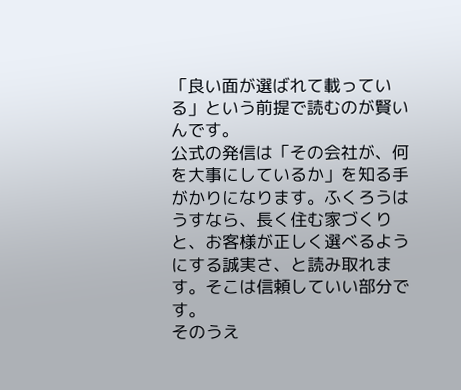「良い面が選ばれて載っている」という前提で読むのが賢いんです。
公式の発信は「その会社が、何を大事にしているか」を知る手がかりになります。ふくろうはうすなら、長く住む家づくりと、お客様が正しく選べるようにする誠実さ、と読み取れます。そこは信頼していい部分です。
そのうえ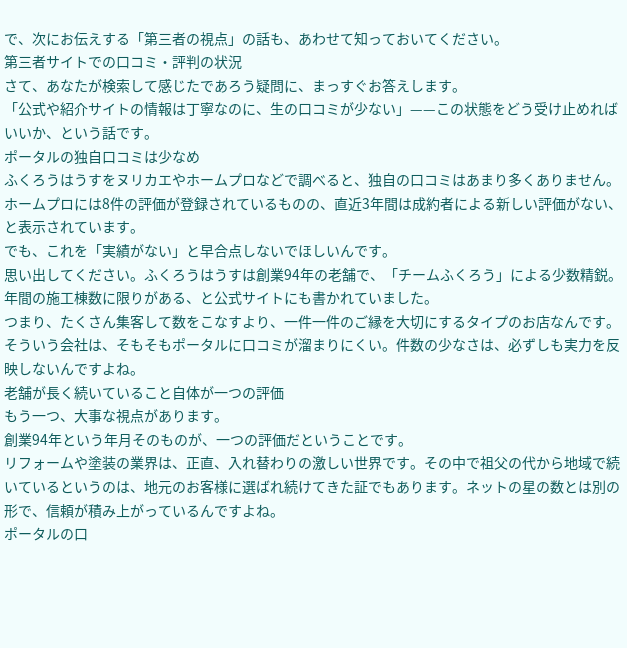で、次にお伝えする「第三者の視点」の話も、あわせて知っておいてください。
第三者サイトでの口コミ・評判の状況
さて、あなたが検索して感じたであろう疑問に、まっすぐお答えします。
「公式や紹介サイトの情報は丁寧なのに、生の口コミが少ない」——この状態をどう受け止めればいいか、という話です。
ポータルの独自口コミは少なめ
ふくろうはうすをヌリカエやホームプロなどで調べると、独自の口コミはあまり多くありません。ホームプロには8件の評価が登録されているものの、直近3年間は成約者による新しい評価がない、と表示されています。
でも、これを「実績がない」と早合点しないでほしいんです。
思い出してください。ふくろうはうすは創業94年の老舗で、「チームふくろう」による少数精鋭。年間の施工棟数に限りがある、と公式サイトにも書かれていました。
つまり、たくさん集客して数をこなすより、一件一件のご縁を大切にするタイプのお店なんです。そういう会社は、そもそもポータルに口コミが溜まりにくい。件数の少なさは、必ずしも実力を反映しないんですよね。
老舗が長く続いていること自体が一つの評価
もう一つ、大事な視点があります。
創業94年という年月そのものが、一つの評価だということです。
リフォームや塗装の業界は、正直、入れ替わりの激しい世界です。その中で祖父の代から地域で続いているというのは、地元のお客様に選ばれ続けてきた証でもあります。ネットの星の数とは別の形で、信頼が積み上がっているんですよね。
ポータルの口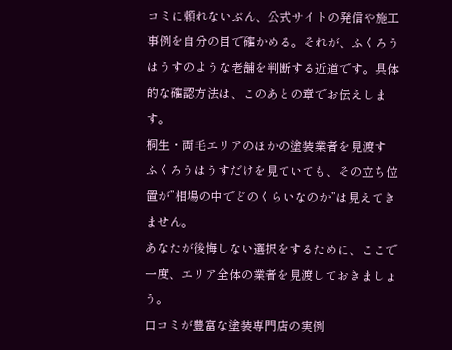コミに頼れないぶん、公式サイトの発信や施工事例を自分の目で確かめる。それが、ふくろうはうすのような老舗を判断する近道です。具体的な確認方法は、このあとの章でお伝えします。
桐生・両毛エリアのほかの塗装業者を見渡す
ふくろうはうすだけを見ていても、その立ち位置が”相場の中でどのくらいなのか”は見えてきません。
あなたが後悔しない選択をするために、ここで一度、エリア全体の業者を見渡しておきましょう。
口コミが豊富な塗装専門店の実例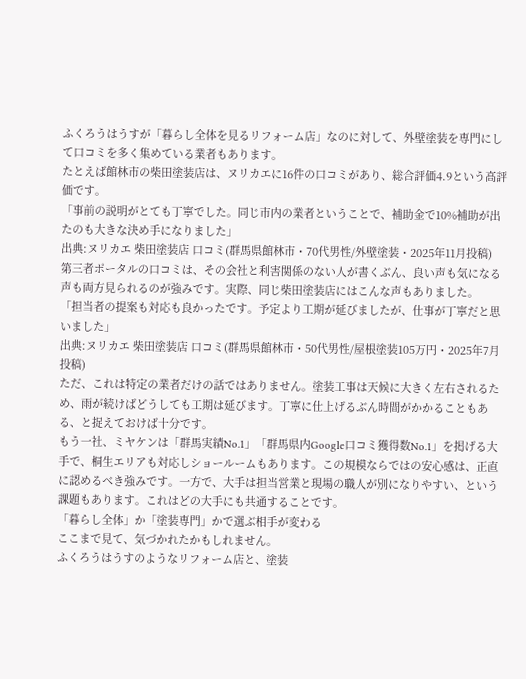ふくろうはうすが「暮らし全体を見るリフォーム店」なのに対して、外壁塗装を専門にして口コミを多く集めている業者もあります。
たとえば館林市の柴田塗装店は、ヌリカエに16件の口コミがあり、総合評価4.9という高評価です。
「事前の説明がとても丁寧でした。同じ市内の業者ということで、補助金で10%補助が出たのも大きな決め手になりました」
出典:ヌリカエ 柴田塗装店 口コミ(群馬県館林市・70代男性/外壁塗装・2025年11月投稿)
第三者ポータルの口コミは、その会社と利害関係のない人が書くぶん、良い声も気になる声も両方見られるのが強みです。実際、同じ柴田塗装店にはこんな声もありました。
「担当者の提案も対応も良かったです。予定より工期が延びましたが、仕事が丁寧だと思いました」
出典:ヌリカエ 柴田塗装店 口コミ(群馬県館林市・50代男性/屋根塗装105万円・2025年7月投稿)
ただ、これは特定の業者だけの話ではありません。塗装工事は天候に大きく左右されるため、雨が続けばどうしても工期は延びます。丁寧に仕上げるぶん時間がかかることもある、と捉えておけば十分です。
もう一社、ミヤケンは「群馬実績No.1」「群馬県内Google口コミ獲得数No.1」を掲げる大手で、桐生エリアも対応しショールームもあります。この規模ならではの安心感は、正直に認めるべき強みです。一方で、大手は担当営業と現場の職人が別になりやすい、という課題もあります。これはどの大手にも共通することです。
「暮らし全体」か「塗装専門」かで選ぶ相手が変わる
ここまで見て、気づかれたかもしれません。
ふくろうはうすのようなリフォーム店と、塗装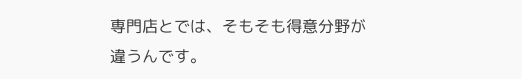専門店とでは、そもそも得意分野が違うんです。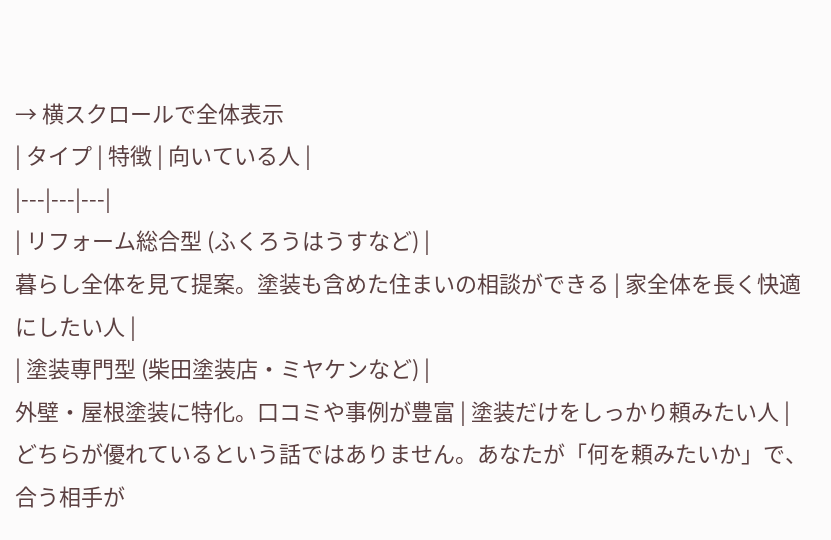→ 横スクロールで全体表示
| タイプ | 特徴 | 向いている人 |
|---|---|---|
| リフォーム総合型 (ふくろうはうすなど) |
暮らし全体を見て提案。塗装も含めた住まいの相談ができる | 家全体を長く快適にしたい人 |
| 塗装専門型 (柴田塗装店・ミヤケンなど) |
外壁・屋根塗装に特化。口コミや事例が豊富 | 塗装だけをしっかり頼みたい人 |
どちらが優れているという話ではありません。あなたが「何を頼みたいか」で、合う相手が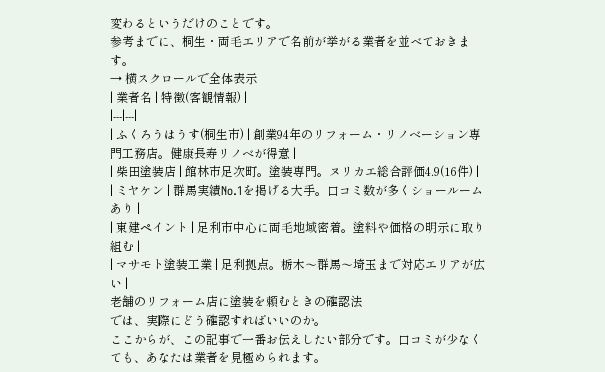変わるというだけのことです。
参考までに、桐生・両毛エリアで名前が挙がる業者を並べておきます。
→ 横スクロールで全体表示
| 業者名 | 特徴(客観情報) |
|---|---|
| ふくろうはうす(桐生市) | 創業94年のリフォーム・リノベーション専門工務店。健康長寿リノベが得意 |
| 柴田塗装店 | 館林市足次町。塗装専門。ヌリカエ総合評価4.9(16件) |
| ミヤケン | 群馬実績No.1を掲げる大手。口コミ数が多くショールームあり |
| 東建ペイント | 足利市中心に両毛地域密着。塗料や価格の明示に取り組む |
| マサモト塗装工業 | 足利拠点。栃木〜群馬〜埼玉まで対応エリアが広い |
老舗のリフォーム店に塗装を頼むときの確認法
では、実際にどう確認すればいいのか。
ここからが、この記事で一番お伝えしたい部分です。口コミが少なくても、あなたは業者を見極められます。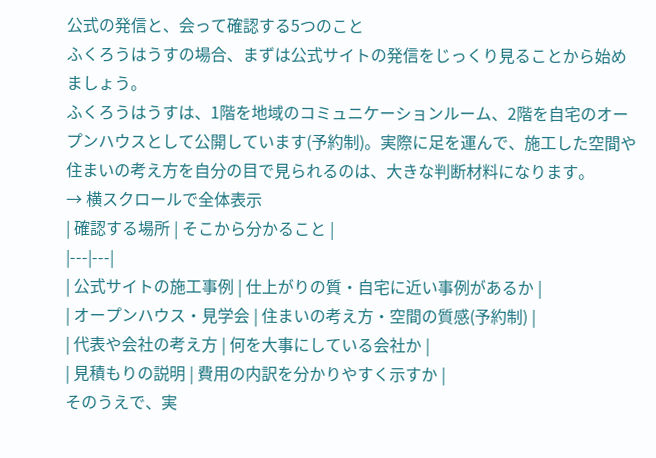公式の発信と、会って確認する5つのこと
ふくろうはうすの場合、まずは公式サイトの発信をじっくり見ることから始めましょう。
ふくろうはうすは、1階を地域のコミュニケーションルーム、2階を自宅のオープンハウスとして公開しています(予約制)。実際に足を運んで、施工した空間や住まいの考え方を自分の目で見られるのは、大きな判断材料になります。
→ 横スクロールで全体表示
| 確認する場所 | そこから分かること |
|---|---|
| 公式サイトの施工事例 | 仕上がりの質・自宅に近い事例があるか |
| オープンハウス・見学会 | 住まいの考え方・空間の質感(予約制) |
| 代表や会社の考え方 | 何を大事にしている会社か |
| 見積もりの説明 | 費用の内訳を分かりやすく示すか |
そのうえで、実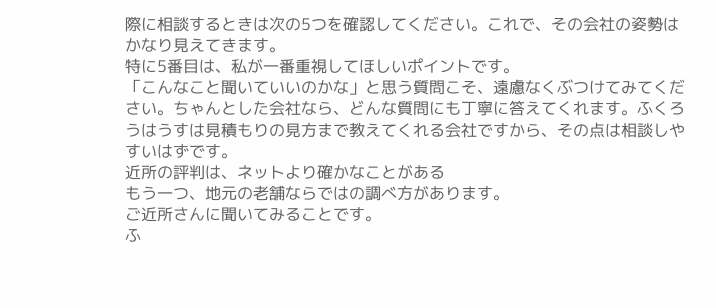際に相談するときは次の5つを確認してください。これで、その会社の姿勢はかなり見えてきます。
特に5番目は、私が一番重視してほしいポイントです。
「こんなこと聞いていいのかな」と思う質問こそ、遠慮なくぶつけてみてください。ちゃんとした会社なら、どんな質問にも丁寧に答えてくれます。ふくろうはうすは見積もりの見方まで教えてくれる会社ですから、その点は相談しやすいはずです。
近所の評判は、ネットより確かなことがある
もう一つ、地元の老舗ならではの調べ方があります。
ご近所さんに聞いてみることです。
ふ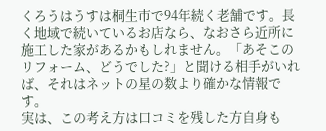くろうはうすは桐生市で94年続く老舗です。長く地域で続いているお店なら、なおさら近所に施工した家があるかもしれません。「あそこのリフォーム、どうでした?」と聞ける相手がいれば、それはネットの星の数より確かな情報です。
実は、この考え方は口コミを残した方自身も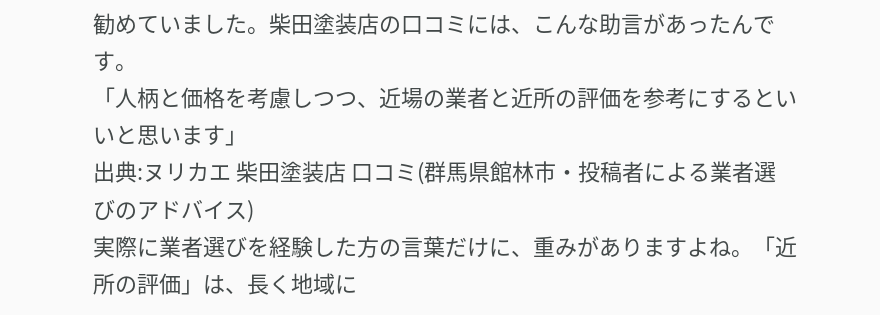勧めていました。柴田塗装店の口コミには、こんな助言があったんです。
「人柄と価格を考慮しつつ、近場の業者と近所の評価を参考にするといいと思います」
出典:ヌリカエ 柴田塗装店 口コミ(群馬県館林市・投稿者による業者選びのアドバイス)
実際に業者選びを経験した方の言葉だけに、重みがありますよね。「近所の評価」は、長く地域に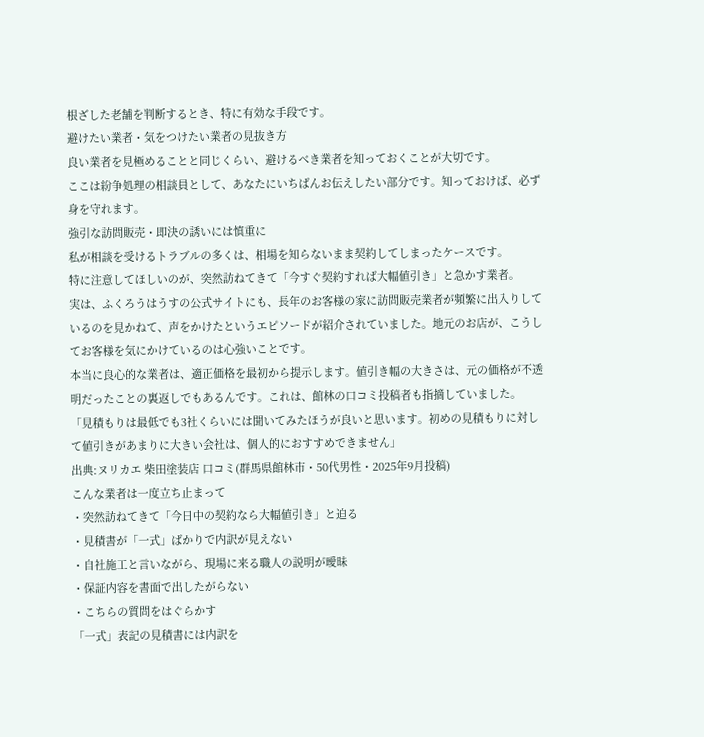根ざした老舗を判断するとき、特に有効な手段です。
避けたい業者・気をつけたい業者の見抜き方
良い業者を見極めることと同じくらい、避けるべき業者を知っておくことが大切です。
ここは紛争処理の相談員として、あなたにいちばんお伝えしたい部分です。知っておけば、必ず身を守れます。
強引な訪問販売・即決の誘いには慎重に
私が相談を受けるトラブルの多くは、相場を知らないまま契約してしまったケースです。
特に注意してほしいのが、突然訪ねてきて「今すぐ契約すれば大幅値引き」と急かす業者。
実は、ふくろうはうすの公式サイトにも、長年のお客様の家に訪問販売業者が頻繁に出入りしているのを見かねて、声をかけたというエピソードが紹介されていました。地元のお店が、こうしてお客様を気にかけているのは心強いことです。
本当に良心的な業者は、適正価格を最初から提示します。値引き幅の大きさは、元の価格が不透明だったことの裏返しでもあるんです。これは、館林の口コミ投稿者も指摘していました。
「見積もりは最低でも3社くらいには聞いてみたほうが良いと思います。初めの見積もりに対して値引きがあまりに大きい会社は、個人的におすすめできません」
出典:ヌリカエ 柴田塗装店 口コミ(群馬県館林市・50代男性・2025年9月投稿)
こんな業者は一度立ち止まって
・突然訪ねてきて「今日中の契約なら大幅値引き」と迫る
・見積書が「一式」ばかりで内訳が見えない
・自社施工と言いながら、現場に来る職人の説明が曖昧
・保証内容を書面で出したがらない
・こちらの質問をはぐらかす
「一式」表記の見積書には内訳を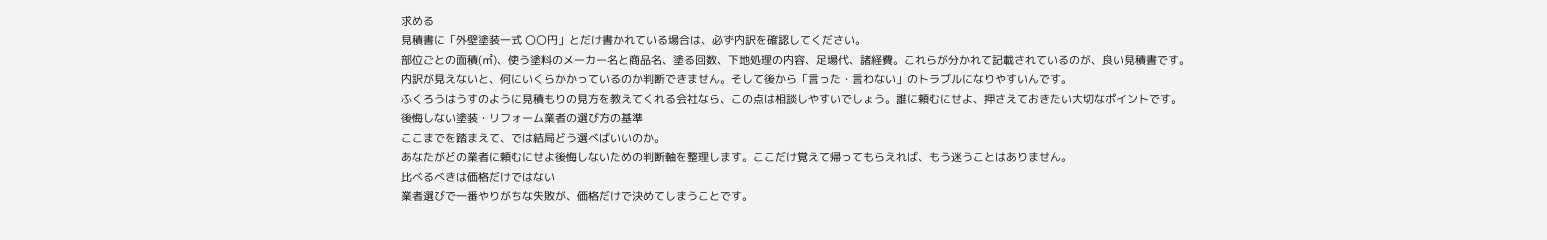求める
見積書に「外壁塗装一式 〇〇円」とだけ書かれている場合は、必ず内訳を確認してください。
部位ごとの面積(㎡)、使う塗料のメーカー名と商品名、塗る回数、下地処理の内容、足場代、諸経費。これらが分かれて記載されているのが、良い見積書です。
内訳が見えないと、何にいくらかかっているのか判断できません。そして後から「言った・言わない」のトラブルになりやすいんです。
ふくろうはうすのように見積もりの見方を教えてくれる会社なら、この点は相談しやすいでしょう。誰に頼むにせよ、押さえておきたい大切なポイントです。
後悔しない塗装・リフォーム業者の選び方の基準
ここまでを踏まえて、では結局どう選べばいいのか。
あなたがどの業者に頼むにせよ後悔しないための判断軸を整理します。ここだけ覚えて帰ってもらえれば、もう迷うことはありません。
比べるべきは価格だけではない
業者選びで一番やりがちな失敗が、価格だけで決めてしまうことです。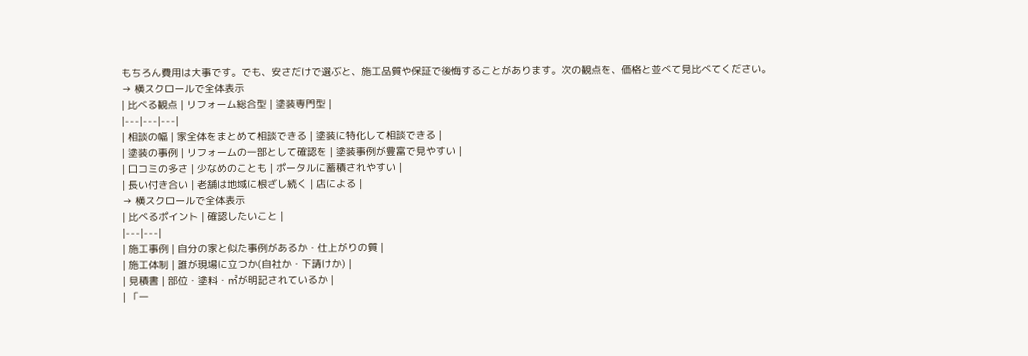もちろん費用は大事です。でも、安さだけで選ぶと、施工品質や保証で後悔することがあります。次の観点を、価格と並べて見比べてください。
→ 横スクロールで全体表示
| 比べる観点 | リフォーム総合型 | 塗装専門型 |
|---|---|---|
| 相談の幅 | 家全体をまとめて相談できる | 塗装に特化して相談できる |
| 塗装の事例 | リフォームの一部として確認を | 塗装事例が豊富で見やすい |
| 口コミの多さ | 少なめのことも | ポータルに蓄積されやすい |
| 長い付き合い | 老舗は地域に根ざし続く | 店による |
→ 横スクロールで全体表示
| 比べるポイント | 確認したいこと |
|---|---|
| 施工事例 | 自分の家と似た事例があるか・仕上がりの質 |
| 施工体制 | 誰が現場に立つか(自社か・下請けか) |
| 見積書 | 部位・塗料・㎡が明記されているか |
| 「一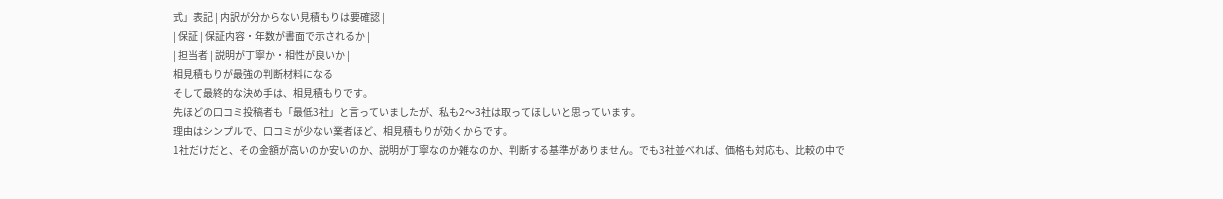式」表記 | 内訳が分からない見積もりは要確認 |
| 保証 | 保証内容・年数が書面で示されるか |
| 担当者 | 説明が丁寧か・相性が良いか |
相見積もりが最強の判断材料になる
そして最終的な決め手は、相見積もりです。
先ほどの口コミ投稿者も「最低3社」と言っていましたが、私も2〜3社は取ってほしいと思っています。
理由はシンプルで、口コミが少ない業者ほど、相見積もりが効くからです。
1社だけだと、その金額が高いのか安いのか、説明が丁寧なのか雑なのか、判断する基準がありません。でも3社並べれば、価格も対応も、比較の中で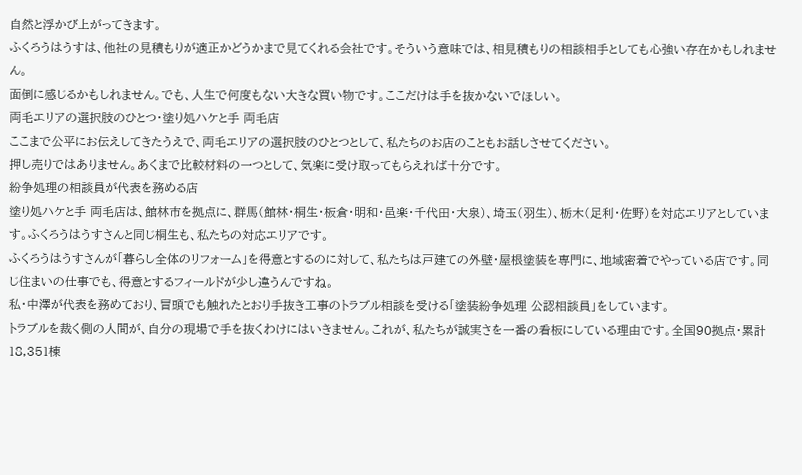自然と浮かび上がってきます。
ふくろうはうすは、他社の見積もりが適正かどうかまで見てくれる会社です。そういう意味では、相見積もりの相談相手としても心強い存在かもしれません。
面倒に感じるかもしれません。でも、人生で何度もない大きな買い物です。ここだけは手を抜かないでほしい。
両毛エリアの選択肢のひとつ・塗り処ハケと手 両毛店
ここまで公平にお伝えしてきたうえで、両毛エリアの選択肢のひとつとして、私たちのお店のこともお話しさせてください。
押し売りではありません。あくまで比較材料の一つとして、気楽に受け取ってもらえれば十分です。
紛争処理の相談員が代表を務める店
塗り処ハケと手 両毛店は、館林市を拠点に、群馬(館林・桐生・板倉・明和・邑楽・千代田・大泉)、埼玉(羽生)、栃木(足利・佐野)を対応エリアとしています。ふくろうはうすさんと同じ桐生も、私たちの対応エリアです。
ふくろうはうすさんが「暮らし全体のリフォーム」を得意とするのに対して、私たちは戸建ての外壁・屋根塗装を専門に、地域密着でやっている店です。同じ住まいの仕事でも、得意とするフィールドが少し違うんですね。
私・中澤が代表を務めており、冒頭でも触れたとおり手抜き工事のトラブル相談を受ける「塗装紛争処理 公認相談員」をしています。
トラブルを裁く側の人間が、自分の現場で手を抜くわけにはいきません。これが、私たちが誠実さを一番の看板にしている理由です。全国90拠点・累計18,351棟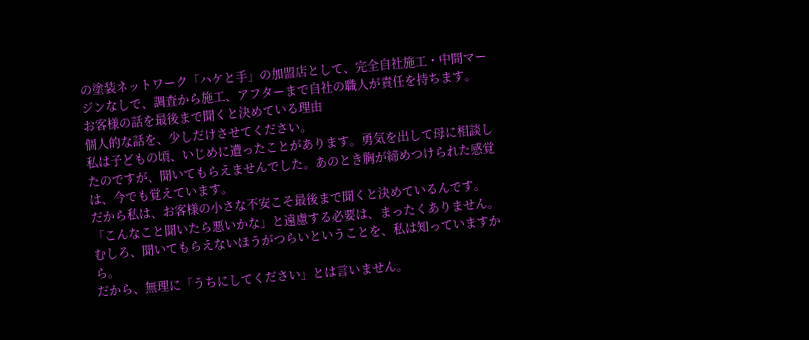の塗装ネットワーク「ハケと手」の加盟店として、完全自社施工・中間マージンなしで、調査から施工、アフターまで自社の職人が責任を持ちます。
お客様の話を最後まで聞くと決めている理由
個人的な話を、少しだけさせてください。
私は子どもの頃、いじめに遭ったことがあります。勇気を出して母に相談したのですが、聞いてもらえませんでした。あのとき胸が締めつけられた感覚は、今でも覚えています。
だから私は、お客様の小さな不安こそ最後まで聞くと決めているんです。
「こんなこと聞いたら悪いかな」と遠慮する必要は、まったくありません。むしろ、聞いてもらえないほうがつらいということを、私は知っていますから。
だから、無理に「うちにしてください」とは言いません。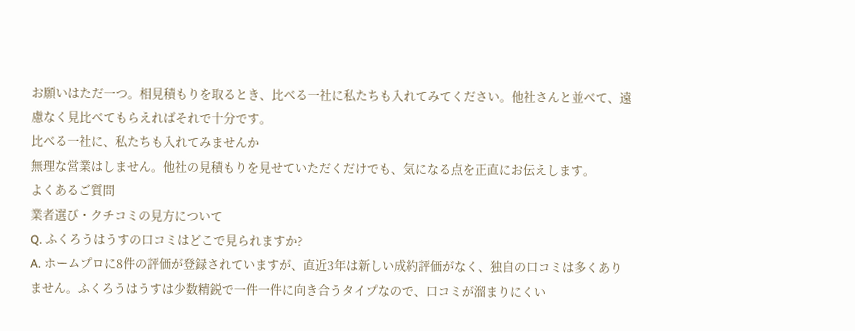お願いはただ一つ。相見積もりを取るとき、比べる一社に私たちも入れてみてください。他社さんと並べて、遠慮なく見比べてもらえればそれで十分です。
比べる一社に、私たちも入れてみませんか
無理な営業はしません。他社の見積もりを見せていただくだけでも、気になる点を正直にお伝えします。
よくあるご質問
業者選び・クチコミの見方について
Q. ふくろうはうすの口コミはどこで見られますか?
A. ホームプロに8件の評価が登録されていますが、直近3年は新しい成約評価がなく、独自の口コミは多くありません。ふくろうはうすは少数精鋭で一件一件に向き合うタイプなので、口コミが溜まりにくい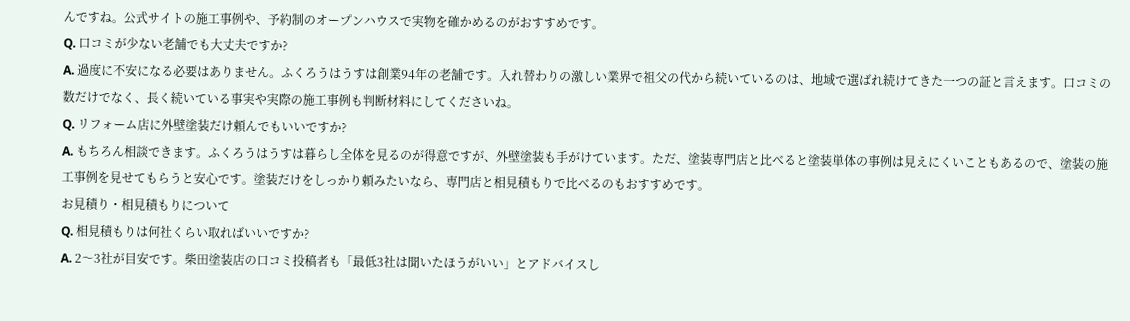んですね。公式サイトの施工事例や、予約制のオープンハウスで実物を確かめるのがおすすめです。
Q. 口コミが少ない老舗でも大丈夫ですか?
A. 過度に不安になる必要はありません。ふくろうはうすは創業94年の老舗です。入れ替わりの激しい業界で祖父の代から続いているのは、地域で選ばれ続けてきた一つの証と言えます。口コミの数だけでなく、長く続いている事実や実際の施工事例も判断材料にしてくださいね。
Q. リフォーム店に外壁塗装だけ頼んでもいいですか?
A. もちろん相談できます。ふくろうはうすは暮らし全体を見るのが得意ですが、外壁塗装も手がけています。ただ、塗装専門店と比べると塗装単体の事例は見えにくいこともあるので、塗装の施工事例を見せてもらうと安心です。塗装だけをしっかり頼みたいなら、専門店と相見積もりで比べるのもおすすめです。
お見積り・相見積もりについて
Q. 相見積もりは何社くらい取ればいいですか?
A. 2〜3社が目安です。柴田塗装店の口コミ投稿者も「最低3社は聞いたほうがいい」とアドバイスし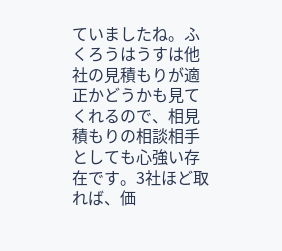ていましたね。ふくろうはうすは他社の見積もりが適正かどうかも見てくれるので、相見積もりの相談相手としても心強い存在です。3社ほど取れば、価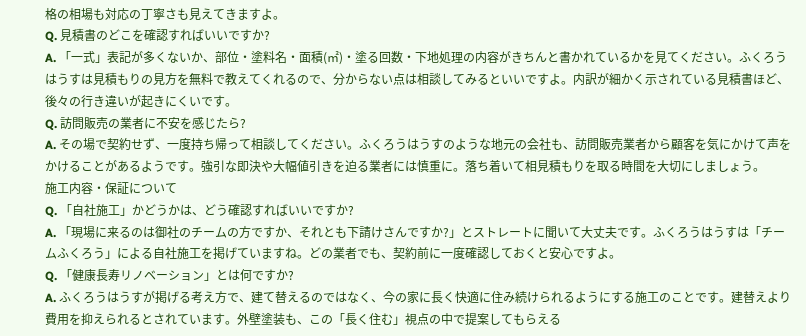格の相場も対応の丁寧さも見えてきますよ。
Q. 見積書のどこを確認すればいいですか?
A. 「一式」表記が多くないか、部位・塗料名・面積(㎡)・塗る回数・下地処理の内容がきちんと書かれているかを見てください。ふくろうはうすは見積もりの見方を無料で教えてくれるので、分からない点は相談してみるといいですよ。内訳が細かく示されている見積書ほど、後々の行き違いが起きにくいです。
Q. 訪問販売の業者に不安を感じたら?
A. その場で契約せず、一度持ち帰って相談してください。ふくろうはうすのような地元の会社も、訪問販売業者から顧客を気にかけて声をかけることがあるようです。強引な即決や大幅値引きを迫る業者には慎重に。落ち着いて相見積もりを取る時間を大切にしましょう。
施工内容・保証について
Q. 「自社施工」かどうかは、どう確認すればいいですか?
A. 「現場に来るのは御社のチームの方ですか、それとも下請けさんですか?」とストレートに聞いて大丈夫です。ふくろうはうすは「チームふくろう」による自社施工を掲げていますね。どの業者でも、契約前に一度確認しておくと安心ですよ。
Q. 「健康長寿リノベーション」とは何ですか?
A. ふくろうはうすが掲げる考え方で、建て替えるのではなく、今の家に長く快適に住み続けられるようにする施工のことです。建替えより費用を抑えられるとされています。外壁塗装も、この「長く住む」視点の中で提案してもらえる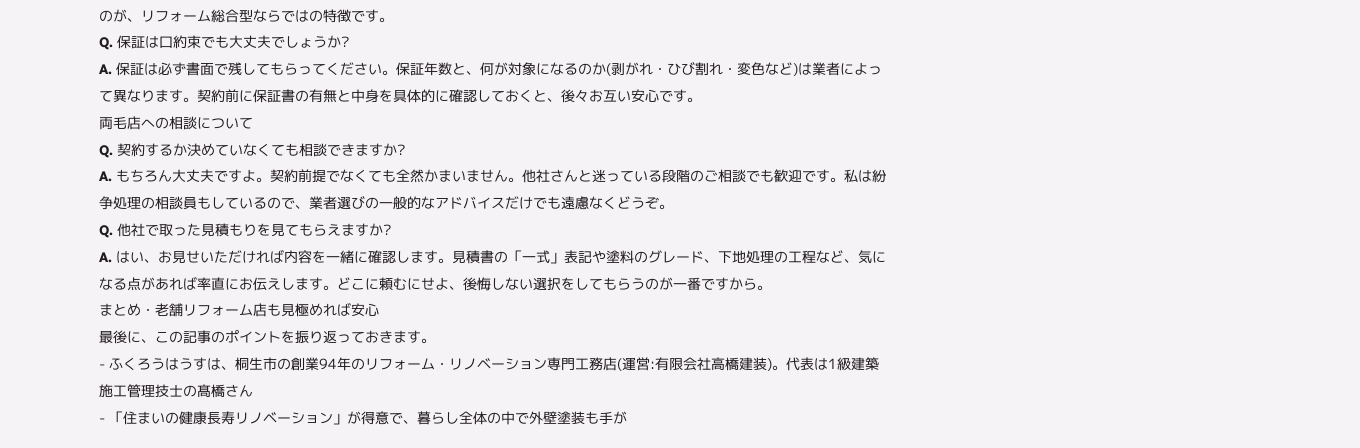のが、リフォーム総合型ならではの特徴です。
Q. 保証は口約束でも大丈夫でしょうか?
A. 保証は必ず書面で残してもらってください。保証年数と、何が対象になるのか(剥がれ・ひび割れ・変色など)は業者によって異なります。契約前に保証書の有無と中身を具体的に確認しておくと、後々お互い安心です。
両毛店への相談について
Q. 契約するか決めていなくても相談できますか?
A. もちろん大丈夫ですよ。契約前提でなくても全然かまいません。他社さんと迷っている段階のご相談でも歓迎です。私は紛争処理の相談員もしているので、業者選びの一般的なアドバイスだけでも遠慮なくどうぞ。
Q. 他社で取った見積もりを見てもらえますか?
A. はい、お見せいただければ内容を一緒に確認します。見積書の「一式」表記や塗料のグレード、下地処理の工程など、気になる点があれば率直にお伝えします。どこに頼むにせよ、後悔しない選択をしてもらうのが一番ですから。
まとめ・老舗リフォーム店も見極めれば安心
最後に、この記事のポイントを振り返っておきます。
- ふくろうはうすは、桐生市の創業94年のリフォーム・リノベーション専門工務店(運営:有限会社高橋建装)。代表は1級建築施工管理技士の髙橋さん
- 「住まいの健康長寿リノベーション」が得意で、暮らし全体の中で外壁塗装も手が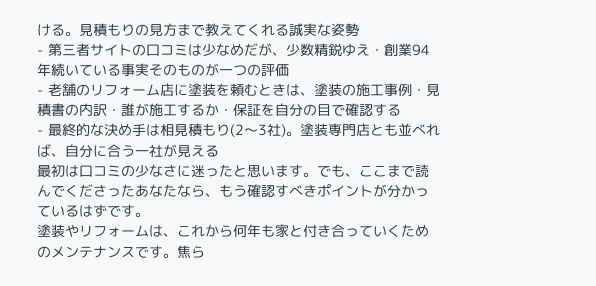ける。見積もりの見方まで教えてくれる誠実な姿勢
- 第三者サイトの口コミは少なめだが、少数精鋭ゆえ・創業94年続いている事実そのものが一つの評価
- 老舗のリフォーム店に塗装を頼むときは、塗装の施工事例・見積書の内訳・誰が施工するか・保証を自分の目で確認する
- 最終的な決め手は相見積もり(2〜3社)。塗装専門店とも並べれば、自分に合う一社が見える
最初は口コミの少なさに迷ったと思います。でも、ここまで読んでくださったあなたなら、もう確認すべきポイントが分かっているはずです。
塗装やリフォームは、これから何年も家と付き合っていくためのメンテナンスです。焦ら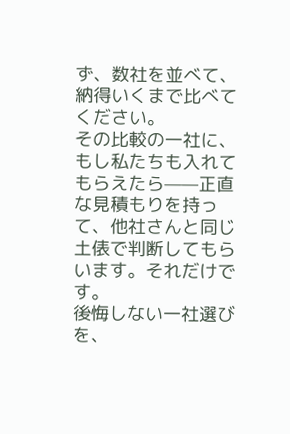ず、数社を並べて、納得いくまで比べてください。
その比較の一社に、もし私たちも入れてもらえたら——正直な見積もりを持って、他社さんと同じ土俵で判断してもらいます。それだけです。
後悔しない一社選びを、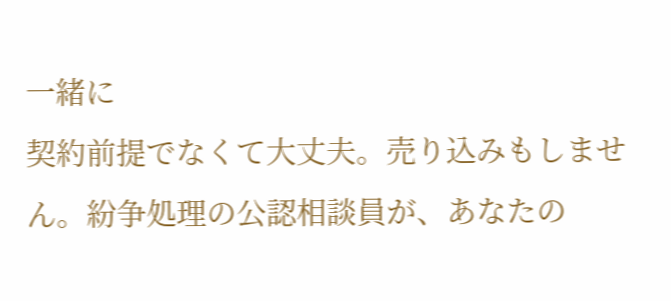一緒に
契約前提でなくて大丈夫。売り込みもしません。紛争処理の公認相談員が、あなたの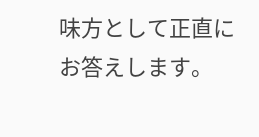味方として正直にお答えします。